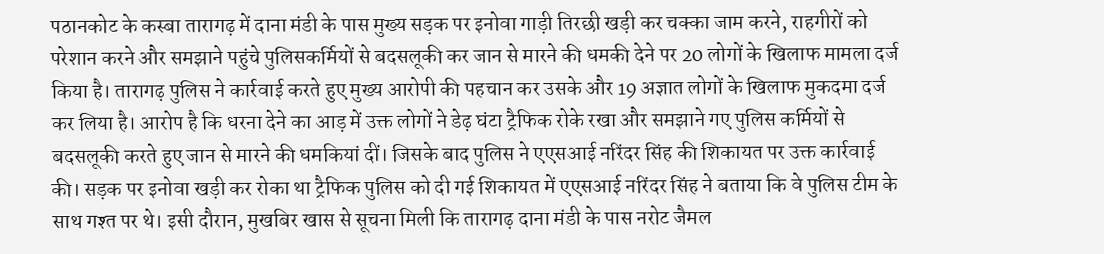पठानकोट के कस्बा तारागढ़ में दाना मंडी के पास मुख्य सड़क पर इनोवा गाड़ी तिरछी खड़ी कर चक्का जाम करने, राहगीरों को परेशान करने और समझाने पहुंचे पुलिसकर्मियों से बदसलूकी कर जान से मारने की धमकी देने पर 20 लोगों के खिलाफ मामला दर्ज किया है। तारागढ़ पुलिस ने कार्रवाई करते हुए मुख्य आरोपी की पहचान कर उसके और 19 अज्ञात लोगों के खिलाफ मुकदमा दर्ज कर लिया है। आरोप है कि धरना देने का आड़ में उक्त लोगों ने डेढ़ घंटा ट्रैफिक रोके रखा और समझाने गए पुलिस कर्मियों से बदसलूकी करते हुए जान से मारने की धमकियां दीं। जिसके बाद पुलिस ने एएसआई नरिंदर सिंह की शिकायत पर उक्त कार्रवाई की। सड़क पर इनोवा खड़ी कर रोका था ट्रैफिक पुलिस को दी गई शिकायत में एएसआई नरिंदर सिंह ने बताया कि वे पुलिस टीम के साथ गश्त पर थे। इसी दौरान, मुखबिर खास से सूचना मिली कि तारागढ़ दाना मंडी के पास नरोट जैमल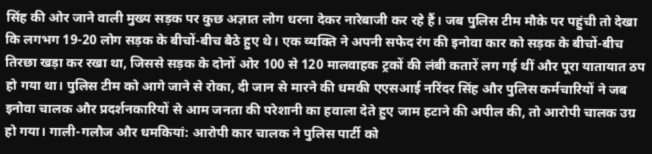सिंह की ओर जाने वाली मुख्य सड़क पर कुछ अज्ञात लोग धरना देकर नारेबाजी कर रहे हैं। जब पुलिस टीम मौके पर पहुंची तो देखा कि लगभग 19-20 लोग सड़क के बीचों-बीच बैठे हुए थे। एक व्यक्ति ने अपनी सफेद रंग की इनोवा कार को सड़क के बीचों-बीच तिरछा खड़ा कर रखा था, जिससे सड़क के दोनों ओर 100 से 120 मालवाहक ट्रकों की लंबी कतारें लग गई थीं और पूरा यातायात ठप हो गया था। पुलिस टीम को आगे जाने से रोका, दी जान से मारने की धमकी एएसआई नरिंदर सिंह और पुलिस कर्मचारियों ने जब इनोवा चालक और प्रदर्शनकारियों से आम जनता की परेशानी का हवाला देते हुए जाम हटाने की अपील की, तो आरोपी चालक उग्र हो गया। गाली-गलौज और धमकियां: आरोपी कार चालक ने पुलिस पार्टी को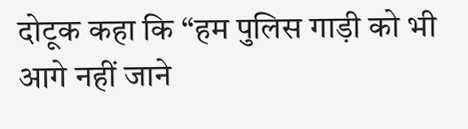दोटूक कहा कि “हम पुलिस गाड़ी को भी आगे नहीं जाने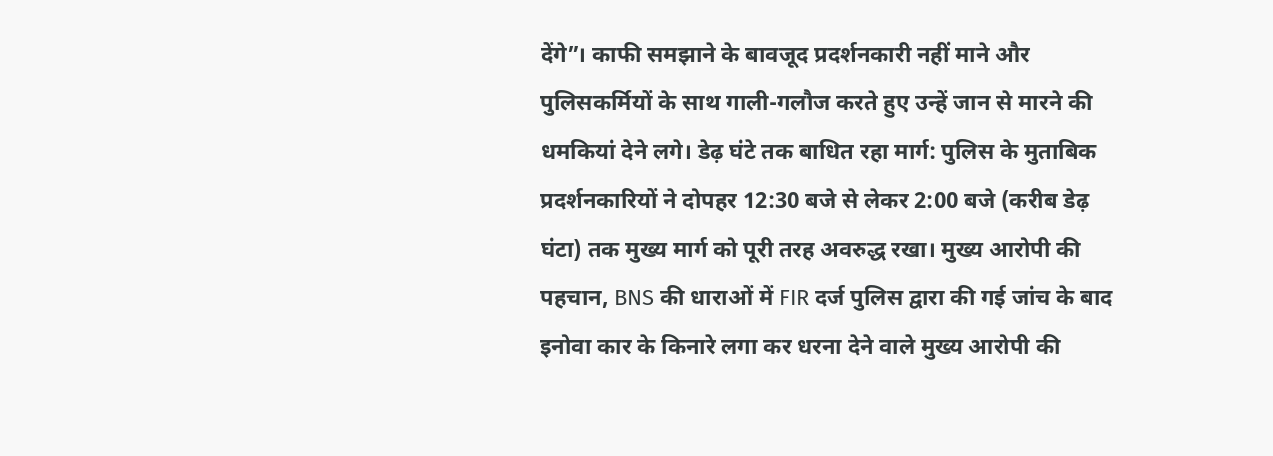देंगे”। काफी समझाने के बावजूद प्रदर्शनकारी नहीं माने और पुलिसकर्मियों के साथ गाली-गलौज करते हुए उन्हें जान से मारने की धमकियां देने लगे। डेढ़ घंटे तक बाधित रहा मार्ग: पुलिस के मुताबिक प्रदर्शनकारियों ने दोपहर 12:30 बजे से लेकर 2:00 बजे (करीब डेढ़ घंटा) तक मुख्य मार्ग को पूरी तरह अवरुद्ध रखा। मुख्य आरोपी की पहचान, BNS की धाराओं में FIR दर्ज पुलिस द्वारा की गई जांच के बाद इनोवा कार के किनारे लगा कर धरना देने वाले मुख्य आरोपी की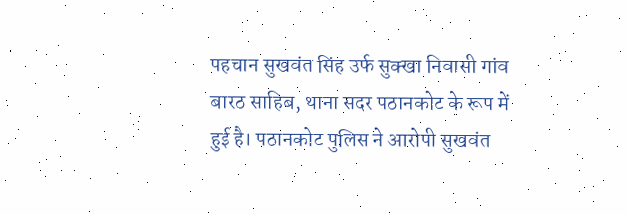पहचान सुखवंत सिंह उर्फ सुक्खा निवासी गांव बारठ साहिब, थाना सदर पठानकोट के रूप में हुई है। पठानकोट पुलिस ने आरोपी सुखवंत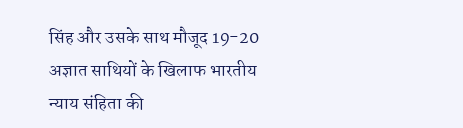सिंह और उसके साथ मौजूद 19-20 अज्ञात साथियों के खिलाफ भारतीय न्याय संहिता की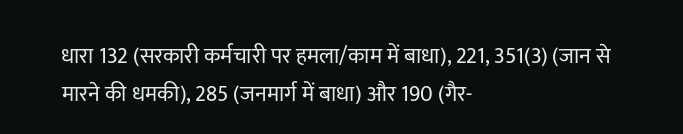धारा 132 (सरकारी कर्मचारी पर हमला/काम में बाधा), 221, 351(3) (जान से मारने की धमकी), 285 (जनमार्ग में बाधा) और 190 (गैर-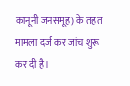कानूनी जनसमूह) के तहत मामला दर्ज कर जांच शुरू कर दी है।